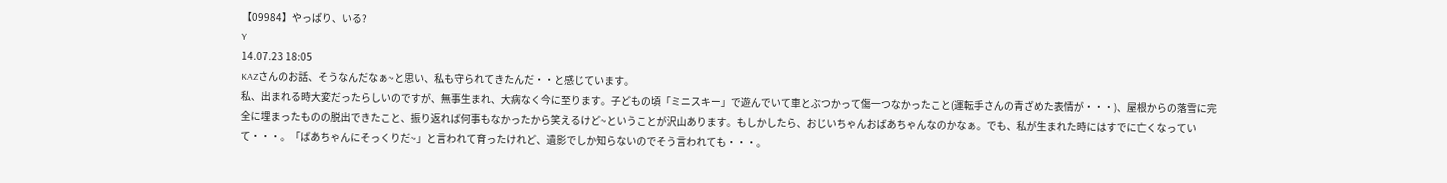【09984】やっぱり、いる?
Y
14.07.23 18:05
KAZさんのお話、そうなんだなぁ~と思い、私も守られてきたんだ・・と感じています。
私、出まれる時大変だったらしいのですが、無事生まれ、大病なく今に至ります。子どもの頃「ミニスキー」で遊んでいて車とぶつかって傷一つなかったこと(運転手さんの青ざめた表情が・・・)、屋根からの落雪に完全に埋まったものの脱出できたこと、振り返れば何事もなかったから笑えるけど~ということが沢山あります。もしかしたら、おじいちゃんおばあちゃんなのかなぁ。でも、私が生まれた時にはすでに亡くなっていて・・・。「ばあちゃんにそっくりだ~」と言われて育ったけれど、遺影でしか知らないのでそう言われても・・・。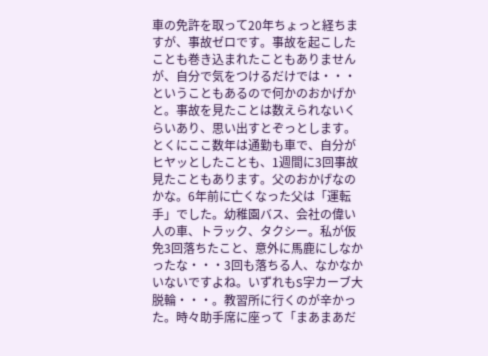車の免許を取って20年ちょっと経ちますが、事故ゼロです。事故を起こしたことも巻き込まれたこともありませんが、自分で気をつけるだけでは・・・ということもあるので何かのおかげかと。事故を見たことは数えられないくらいあり、思い出すとぞっとします。とくにここ数年は通勤も車で、自分がヒヤッとしたことも、1週間に3回事故見たこともあります。父のおかげなのかな。6年前に亡くなった父は「運転手」でした。幼稚園バス、会社の偉い人の車、トラック、タクシー。私が仮免3回落ちたこと、意外に馬鹿にしなかったな・・・3回も落ちる人、なかなかいないですよね。いずれもS字カーブ大脱輪・・・。教習所に行くのが辛かった。時々助手席に座って「まあまあだ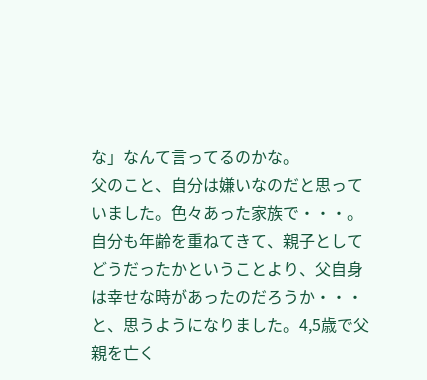な」なんて言ってるのかな。
父のこと、自分は嫌いなのだと思っていました。色々あった家族で・・・。自分も年齢を重ねてきて、親子としてどうだったかということより、父自身は幸せな時があったのだろうか・・・と、思うようになりました。4,5歳で父親を亡く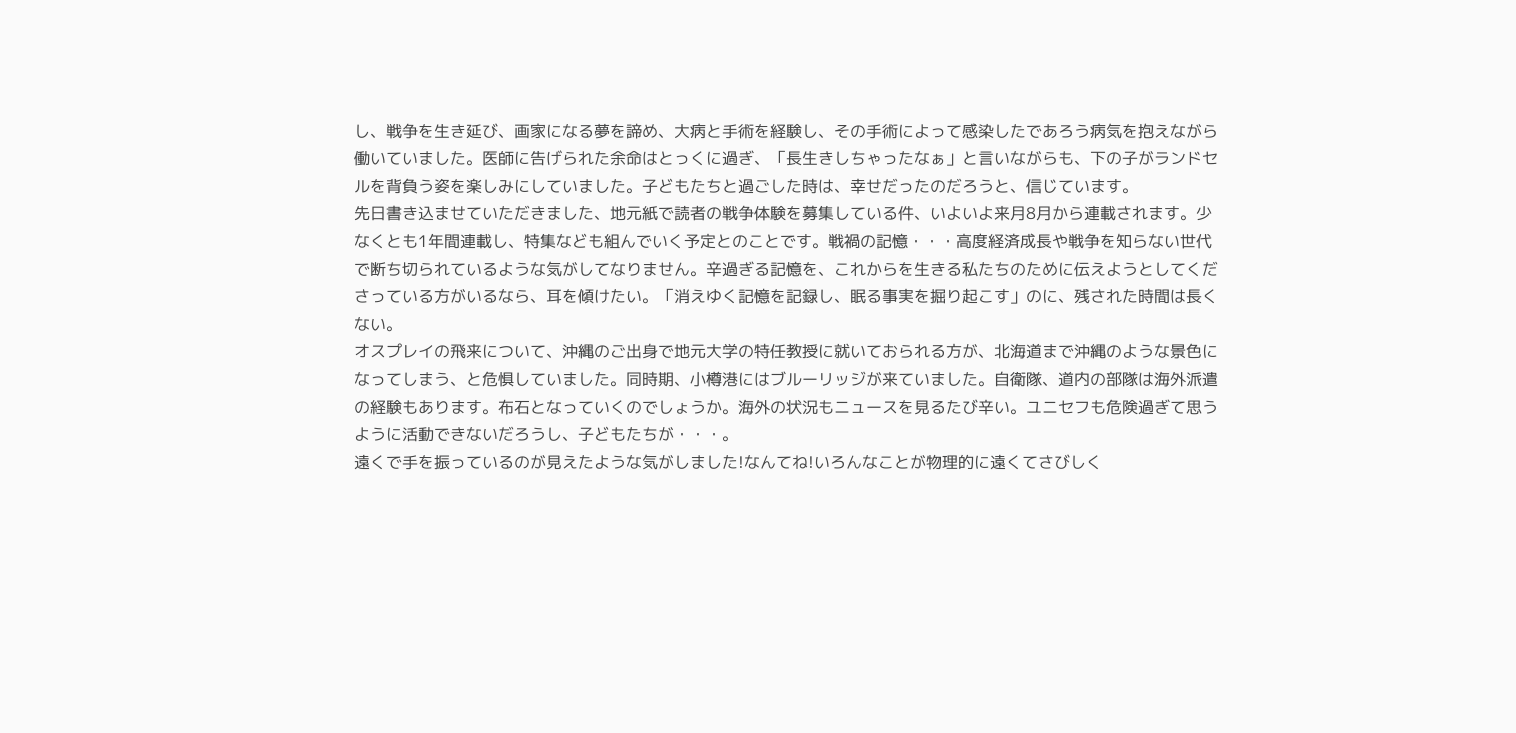し、戦争を生き延び、画家になる夢を諦め、大病と手術を経験し、その手術によって感染したであろう病気を抱えながら働いていました。医師に告げられた余命はとっくに過ぎ、「長生きしちゃったなぁ」と言いながらも、下の子がランドセルを背負う姿を楽しみにしていました。子どもたちと過ごした時は、幸せだったのだろうと、信じています。
先日書き込ませていただきました、地元紙で読者の戦争体験を募集している件、いよいよ来月8月から連載されます。少なくとも1年間連載し、特集なども組んでいく予定とのことです。戦禍の記憶・・・高度経済成長や戦争を知らない世代で断ち切られているような気がしてなりません。辛過ぎる記憶を、これからを生きる私たちのために伝えようとしてくださっている方がいるなら、耳を傾けたい。「消えゆく記憶を記録し、眠る事実を掘り起こす」のに、残された時間は長くない。
オスプレイの飛来について、沖縄のご出身で地元大学の特任教授に就いておられる方が、北海道まで沖縄のような景色になってしまう、と危惧していました。同時期、小樽港にはブルーリッジが来ていました。自衛隊、道内の部隊は海外派遣の経験もあります。布石となっていくのでしょうか。海外の状況もニュースを見るたび辛い。ユニセフも危険過ぎて思うように活動できないだろうし、子どもたちが・・・。
遠くで手を振っているのが見えたような気がしました!なんてね!いろんなことが物理的に遠くてさびしく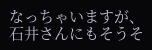なっちゃいますが、石井さんにもそうそ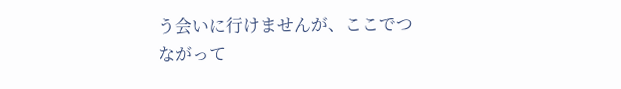う会いに行けませんが、ここでつながって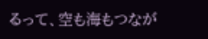るって、空も海もつなが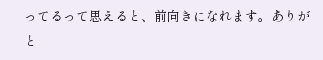ってるって思えると、前向きになれます。ありがと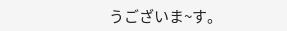うございま~す。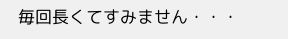毎回長くてすみません・・・